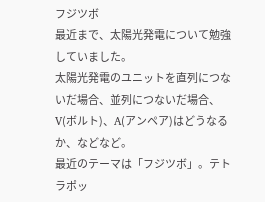フジツボ
最近まで、太陽光発電について勉強していました。
太陽光発電のユニットを直列につないだ場合、並列につないだ場合、V(ボルト)、A(アンペア)はどうなるか、などなど。
最近のテーマは「フジツボ」。テトラポッ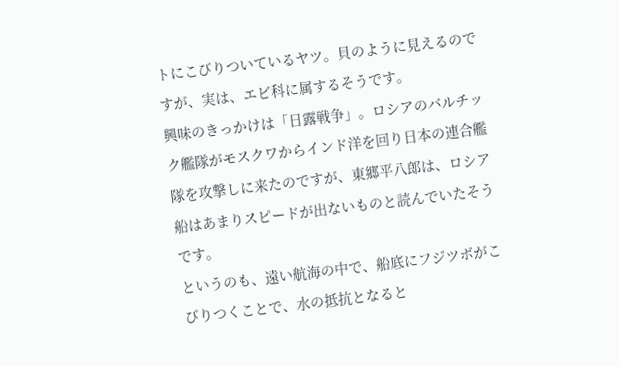トにこびりついているヤツ。貝のように見えるのですが、実は、エビ科に属するそうです。
興味のきっかけは「日露戦争」。ロシアのバルチック艦隊がモスクワからインド洋を回り日本の連合艦隊を攻撃しに来たのですが、東郷平八郎は、ロシア船はあまりスピードが出ないものと読んでいたそうです。
というのも、遠い航海の中で、船底にフジツボがこびりつくことで、水の抵抗となると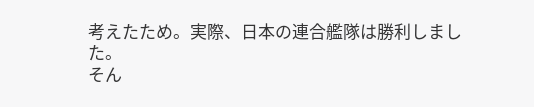考えたため。実際、日本の連合艦隊は勝利しました。
そん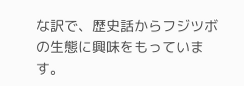な訳で、歴史話からフジツボの生態に興味をもっています。